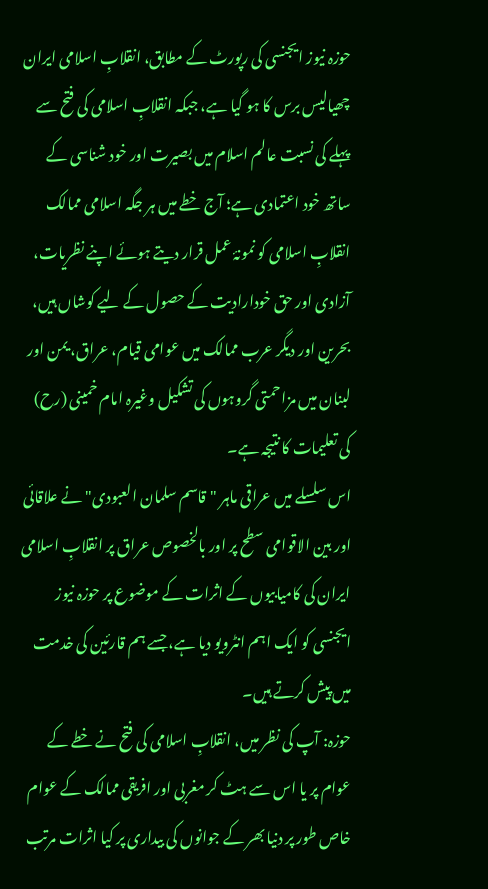حوزہ نیوز ایجنسی کی رپورٹ کے مطابق، انقلابِ اسلامی ایران چھیالیس برس کا ہو گیا ہے، جبکہ انقلابِ اسلامی کی فتح سے پہلے کی نسبت عالم اسلام میں بصیرت اور خود شناسی کے ساتھ خود اعتمادی ہے؛ آج خطے میں ہر جگہ اسلامی ممالک انقلابِ اسلامی کو نمونۂ عمل قرار دیتے ہوئے اپنے نظریات، آزادی اور حق خودارادیت کے حصول کے لیے کوشاں ہیں، بحرین اور دیگر عرب ممالک میں عوامی قیام، عراق، یمن اور لبنان میں مزاحمتی گروہوں کی تشکیل وغیرہ امام خمینی (رح) کی تعلیمات کا نتیجہ ہے۔
اس سلسلے میں عراقی ماہر "قاسم سلمان العبودی" نے علاقائی اور بین الاقوامی سطح پر اور بالخصوص عراق پر انقلابِ اسلامی ایران کی کامیابیوں کے اثرات کے موضوع پر حوزہ نیوز ایجنسی کو ایک اہم انٹرویو دیا ہے، جسے ہم قارئین کی خدمت میں پیش کرتے ہیں۔
حوزہ: آپ کی نظر میں، انقلابِ اسلامی کی فتح نے خطے کے عوام پر یا اس سے ہٹ کر مغربی اور افریقی ممالک کے عوام خاص طور پر دنیا بھر کے جوانوں کی بیداری پر کیا اثرات مرتب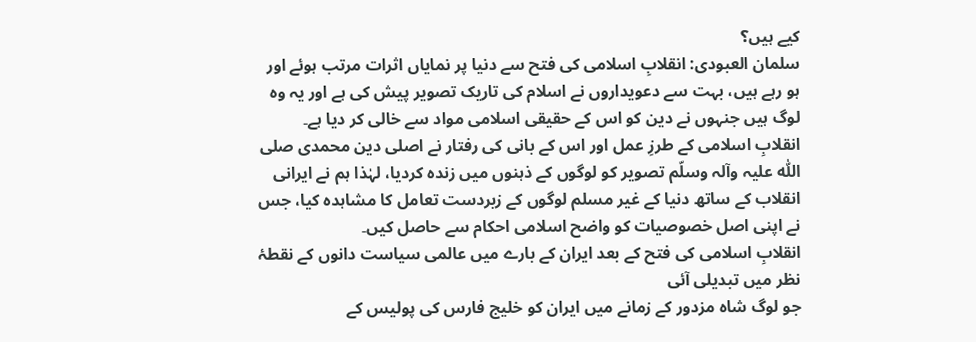کیے ہیں؟
سلمان العبودی: انقلابِ اسلامی کی فتح سے دنیا پر نمایاں اثرات مرتب ہوئے اور ہو رہے ہیں، بہت سے دعویداروں نے اسلام کی تاریک تصویر پیش کی ہے اور یہ وہ لوگ ہیں جنہوں نے دین کو اس کے حقیقی اسلامی مواد سے خالی کر دیا ہے۔
انقلابِ اسلامی کے طرزِ عمل اور اس کے بانی کی رفتار نے اصلی دین محمدی صلی اللّٰہ علیہ وآلہ وسلّم تصویر کو لوگوں کے ذہنوں میں زندہ کردیا، لہٰذا ہم نے ایرانی انقلاب کے ساتھ دنیا کے غیر مسلم لوگوں کے زبردست تعامل کا مشاہدہ کیا، جس نے اپنی اصل خصوصیات کو واضح اسلامی احکام سے حاصل کیں۔
انقلابِ اسلامی کی فتح کے بعد ایران کے بارے میں عالمی سیاست دانوں کے نقطۂ نظر میں تبدیلی آئی
جو لوگ شاہ مزدور کے زمانے میں ایران کو خلیج فارس کی پولیس کے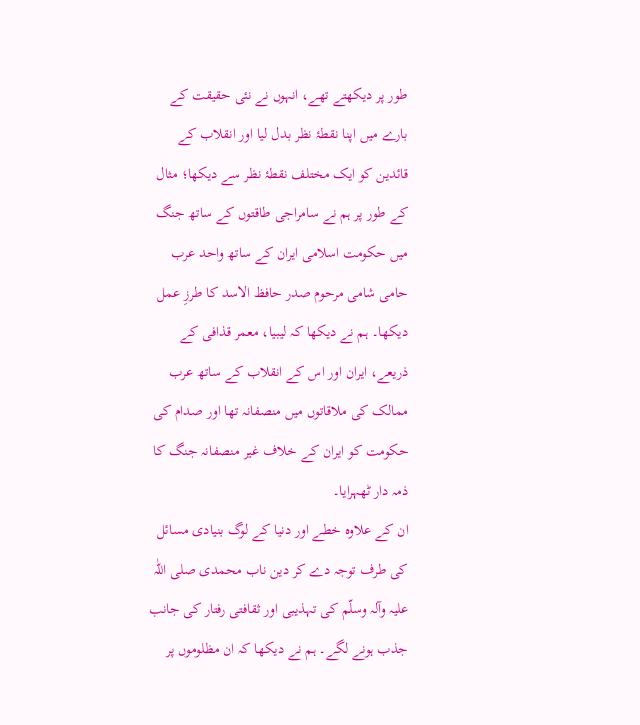طور پر دیکھتے تھے، انہوں نے نئی حقیقت کے بارے میں اپنا نقطۂ نظر بدل لیا اور انقلاب کے قائدین کو ایک مختلف نقطۂ نظر سے دیکھا؛ مثال کے طور پر ہم نے سامراجی طاقتوں کے ساتھ جنگ میں حکومت اسلامی ایران کے ساتھ واحد عرب حامی شامی مرحوم صدر حافظ الاسد کا طرزِ عمل دیکھا۔ ہم نے دیکھا کہ لیبیا، معمر قذافی کے ذریعے، ایران اور اس کے انقلاب کے ساتھ عرب ممالک کی ملاقاتوں میں منصفانہ تھا اور صدام کی حکومت کو ایران کے خلاف غیر منصفانہ جنگ کا ذمہ دار ٹھہرایا۔
ان کے علاوہ خطے اور دنیا کے لوگ بنیادی مسائل کی طرف توجہ دے کر دین ناب محمدی صلی اللّٰہ علیہ وآلہ وسلّم کی تہذیبی اور ثقافتی رفتار کی جانب جذب ہونے لگے۔ ہم نے دیکھا کہ ان مظلوموں پر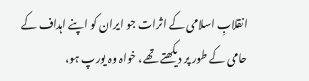انقلابِ اسلامی کے اثرات جو ایران کو اپنے اہداف کے حامی کے طور پر دیکھتے تھے، خواہ وہ یورپ ہو،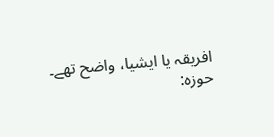افریقہ یا ایشیا، واضح تھے۔
حوزہ: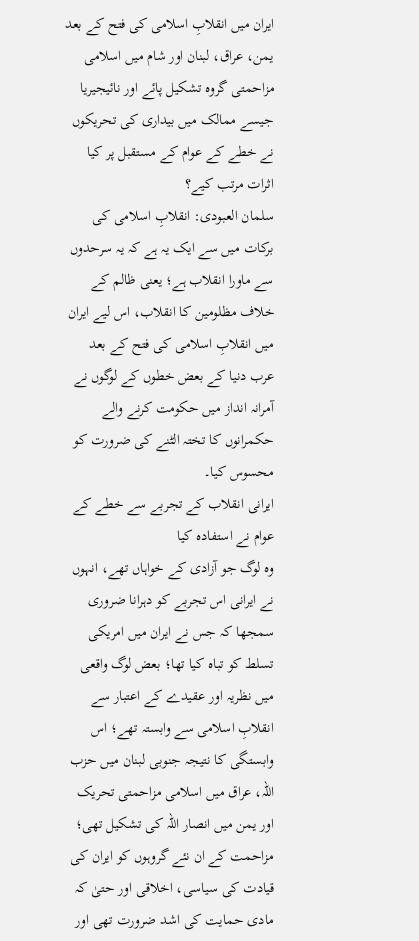ایران میں انقلابِ اسلامی کی فتح کے بعد یمن، عراق، لبنان اور شام میں اسلامی مزاحمتی گروہ تشکیل پائے اور نائیجیریا جیسے ممالک میں بیداری کی تحریکوں نے خطے کے عوام کے مستقبل پر کیا اثرات مرتب کیے؟
سلمان العبودی: انقلابِ اسلامی کی برکات میں سے ایک یہ ہے کہ یہ سرحدوں سے ماورا انقلاب ہے؛ یعنی ظالم کے خلاف مظلومین کا انقلاب، اس لیے ایران میں انقلابِ اسلامی کی فتح کے بعد عرب دنیا کے بعض خطوں کے لوگوں نے آمرانہ انداز میں حکومت کرنے والے حکمرانوں کا تختہ الٹنے کی ضرورت کو محسوس کیا۔
ایرانی انقلاب کے تجربے سے خطے کے عوام نے استفادہ کیا
وہ لوگ جو آزادی کے خواہاں تھے، انہوں نے ایرانی اس تجربے کو دہرانا ضروری سمجھا کہ جس نے ایران میں امریکی تسلط کو تباہ کیا تھا؛ بعض لوگ واقعی میں نظریہ اور عقیدے کے اعتبار سے انقلابِ اسلامی سے وابستہ تھے؛ اس وابستگی کا نتیجہ جنوبی لبنان میں حزب اللہ، عراق میں اسلامی مزاحمتی تحریک اور یمن میں انصار اللہ کی تشکیل تھی؛ مزاحمت کے ان نئے گروہوں کو ایران کی قیادت کی سیاسی، اخلاقی اور حتیٰ کہ مادی حمایت کی اشد ضرورت تھی اور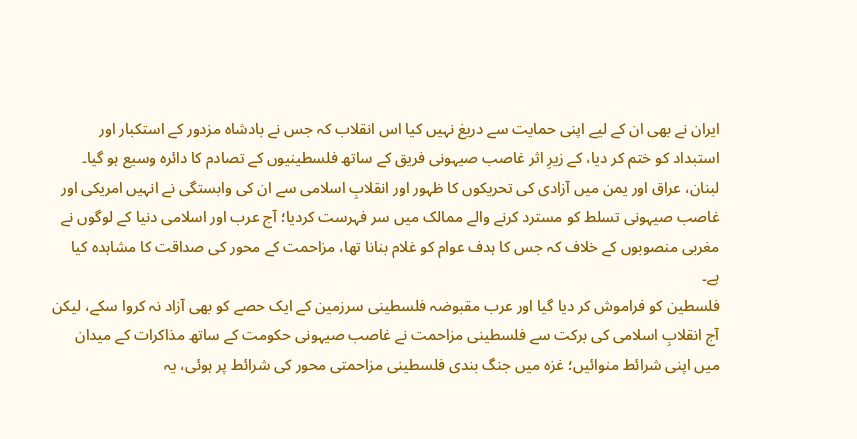ایران نے بھی ان کے لیے اپنی حمایت سے دریغ نہیں کیا اس انقلاب کہ جس نے بادشاہ مزدور کے استکبار اور استبداد کو ختم کر دیا، کے زیرِ اثر غاصب صیہونی فریق کے ساتھ فلسطینیوں کے تصادم کا دائرہ وسیع ہو گیا۔
لبنان، عراق اور یمن میں آزادی کی تحریکوں کا ظہور اور انقلابِ اسلامی سے ان کی وابستگی نے انہیں امریکی اور غاصب صیہونی تسلط کو مسترد کرنے والے ممالک میں سر فہرست کردیا؛ آج عرب اور اسلامی دنیا کے لوگوں نے مغربی منصوبوں کے خلاف کہ جس کا ہدف عوام کو غلام بنانا تھا، مزاحمت کے محور کی صداقت کا مشاہدہ کیا ہے۔
فلسطین کو فراموش کر دیا گیا اور عرب مقبوضہ فلسطینی سرزمین کے ایک حصے کو بھی آزاد نہ کروا سکے، لیکن آج انقلابِ اسلامی کی برکت سے فلسطینی مزاحمت نے غاصب صیہونی حکومت کے ساتھ مذاکرات کے میدان میں اپنی شرائط منوائیں؛ غزہ میں جنگ بندی فلسطینی مزاحمتی محور کی شرائط پر ہوئی، یہ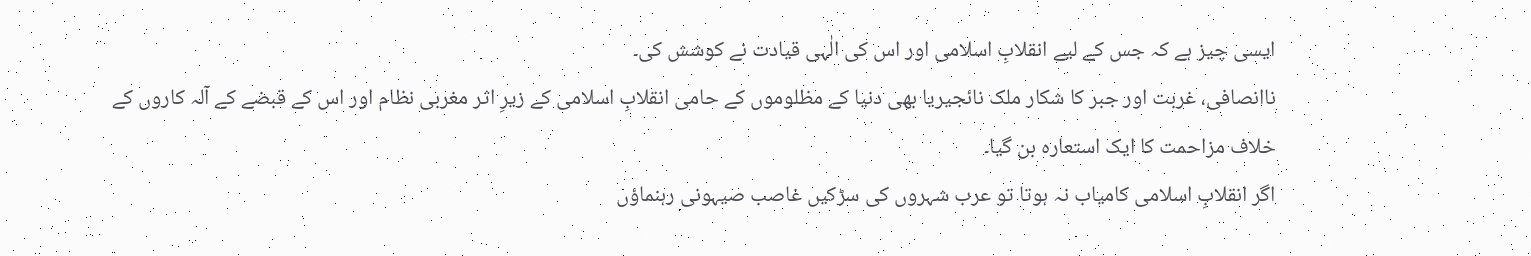ایسی چیز ہے کہ جس کے لیے انقلابِ اسلامی اور اس کی الٰہی قیادت نے کوشش کی۔
ناانصافی، غربت اور جبر کا شکار ملک نائجیریا بھی دنیا کے مظلوموں کے حامی انقلابِ اسلامی کے زیرِ اثر مغربی نظام اور اس کے قبضے کے آلہ کاروں کے خلاف مزاحمت کا ایک استعارہ بن گیا۔
اگر انقلابِ اسلامی کامیاب نہ ہوتا تو عرب شہروں کی سڑکیں غاصب صیہونی رہنماؤں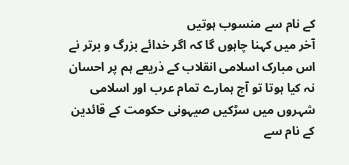کے نام سے منسوب ہوتیں
آخر میں کہنا چاہوں گا کہ اگر خدائے بزرگ و برتر نے اس مبارک اسلامی انقلاب کے ذریعے ہم پر احسان نہ کیا ہوتا تو آج ہمارے تمام عرب اور اسلامی شہروں میں سڑکیں صیہونی حکومت کے قائدین کے نام سے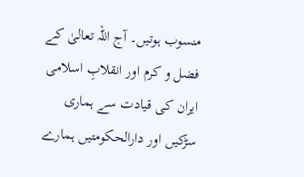منسوب ہوتیں۔ آج اللہ تعالیٰ کے فضل و کرم اور انقلابِ اسلامی ایران کی قیادت سے ہماری سڑکیں اور دارالحکومتیں ہمارے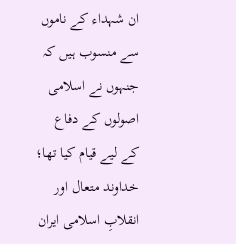ان شہداء کے ناموں سے منسوب ہیں کہ جنہوں نے اسلامی اصولوں کے دفاع کے لیے قیام کیا تھا؛ خداوند متعال اور انقلابِ اسلامی ایران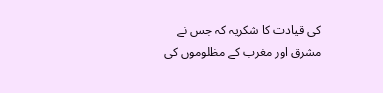کی قیادت کا شکریہ کہ جس نے مشرق اور مغرب کے مظلوموں کی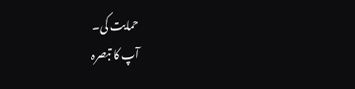حمایت کی۔
آپ کا تبصرہ